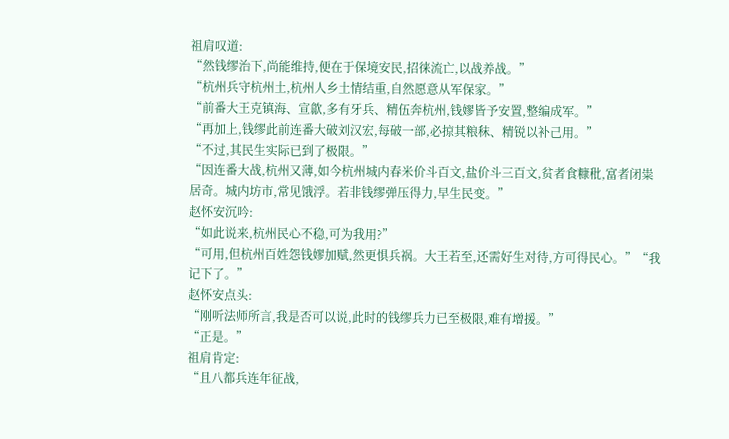祖肩叹道:
“然钱缪治下,尚能维持,便在于保境安民,招徕流亡,以战养战。”
“杭州兵守杭州土,杭州人乡土情结重,自然愿意从军保家。”
“前番大王克镇海、宣歙,多有牙兵、精伍奔杭州,钱嫪皆予安置,整编成军。”
“再加上,钱缪此前连番大破刘汉宏,每破一部,必掠其粮秣、精锐以补己用。”
“不过,其民生实际已到了极限。”
“因连番大战,杭州又薄,如今杭州城内春米价斗百文,盐价斗三百文,贫者食糠秕,富者闭粜居奇。城内坊市,常见饿浮。若非钱缪弹压得力,早生民变。”
赵怀安沉吟:
“如此说来,杭州民心不稳,可为我用?”
“可用,但杭州百姓怨钱嫪加赋,然更惧兵祸。大王若至,还需好生对待,方可得民心。”“我记下了。”
赵怀安点头:
“刚听法师所言,我是否可以说,此时的钱缪兵力已至极限,难有增援。”
“正是。”
祖肩肯定:
“且八都兵连年征战,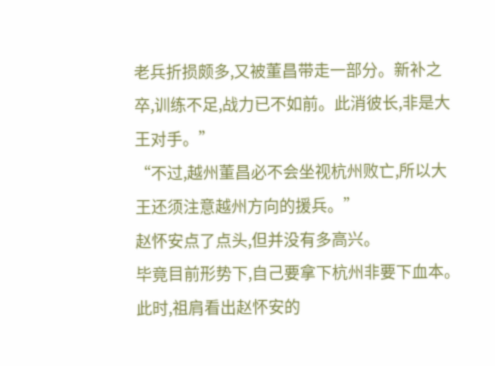老兵折损颇多,又被董昌带走一部分。新补之卒,训练不足,战力已不如前。此消彼长,非是大王对手。”
“不过,越州董昌必不会坐视杭州败亡,所以大王还须注意越州方向的援兵。”
赵怀安点了点头,但并没有多高兴。
毕竟目前形势下,自己要拿下杭州非要下血本。
此时,祖肩看出赵怀安的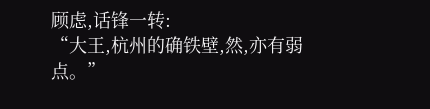顾虑,话锋一转:
“大王,杭州的确铁壁,然,亦有弱点。”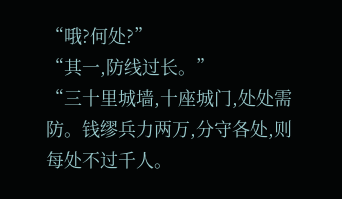“哦?何处?”
“其一,防线过长。”
“三十里城墙,十座城门,处处需防。钱缪兵力两万,分守各处,则每处不过千人。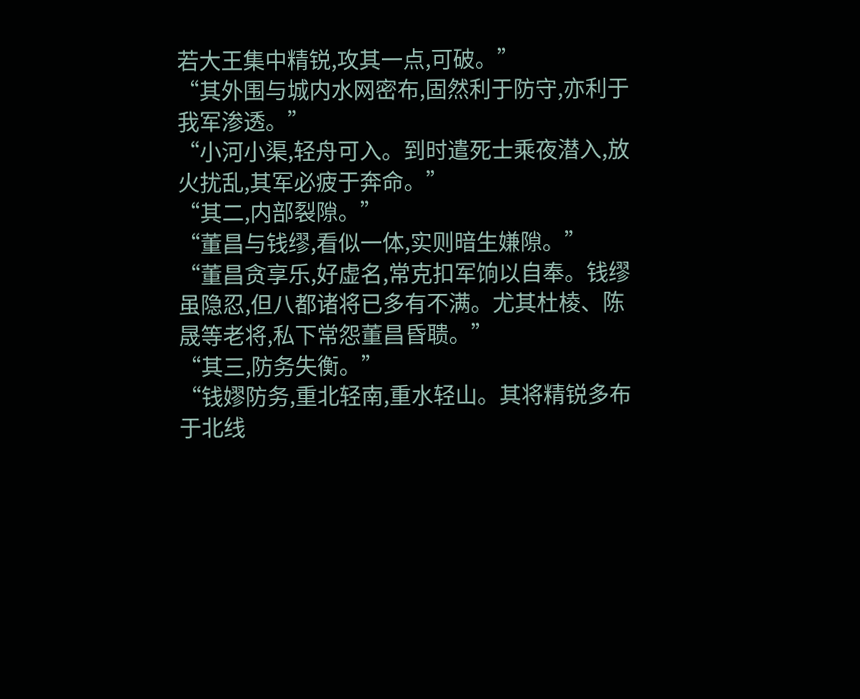若大王集中精锐,攻其一点,可破。”
“其外围与城内水网密布,固然利于防守,亦利于我军渗透。”
“小河小渠,轻舟可入。到时遣死士乘夜潜入,放火扰乱,其军必疲于奔命。”
“其二,内部裂隙。”
“董昌与钱缪,看似一体,实则暗生嫌隙。”
“董昌贪享乐,好虚名,常克扣军饷以自奉。钱缪虽隐忍,但八都诸将已多有不满。尤其杜棱、陈晟等老将,私下常怨董昌昏聩。”
“其三,防务失衡。”
“钱嫪防务,重北轻南,重水轻山。其将精锐多布于北线